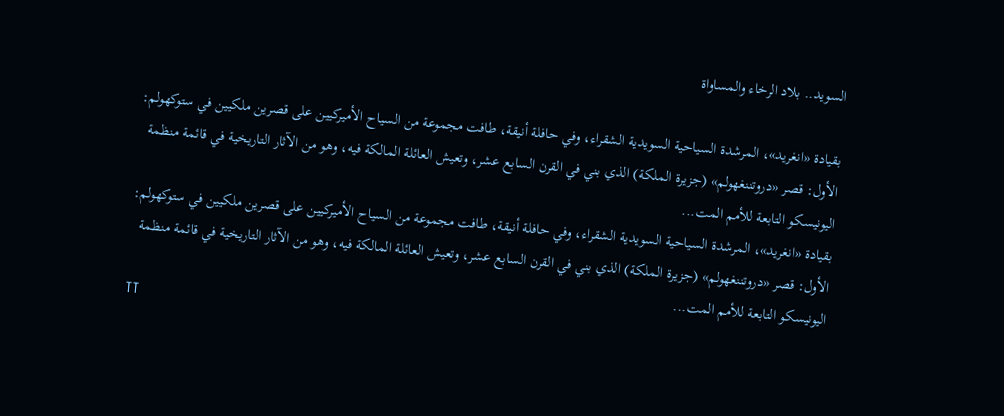السويد.. بلاد الرخاء والمساواة

بقيادة «انغريد»، المرشدة السياحية السويدية الشقراء، وفي حافلة أنيقة، طافت مجموعة من السياح الأميركيين على قصرين ملكيين في ستوكهولم: الأول: قصر «دروتننغهولم» (جزيرة الملكة) الذي بني في القرن السابع عشر، وتعيش العائلة المالكة فيه، وهو من الآثار التاريخية في قائمة منظمة اليونيسكو التابعة للأمم المت...
بقيادة «انغريد»، المرشدة السياحية السويدية الشقراء، وفي حافلة أنيقة، طافت مجموعة من السياح الأميركيين على قصرين ملكيين في ستوكهولم: الأول: قصر «دروتننغهولم» (جزيرة الملكة) الذي بني في القرن السابع عشر، وتعيش العائلة المالكة فيه، وهو من الآثار التاريخية في قائمة منظمة اليونيسكو التابعة للأمم المت...
TT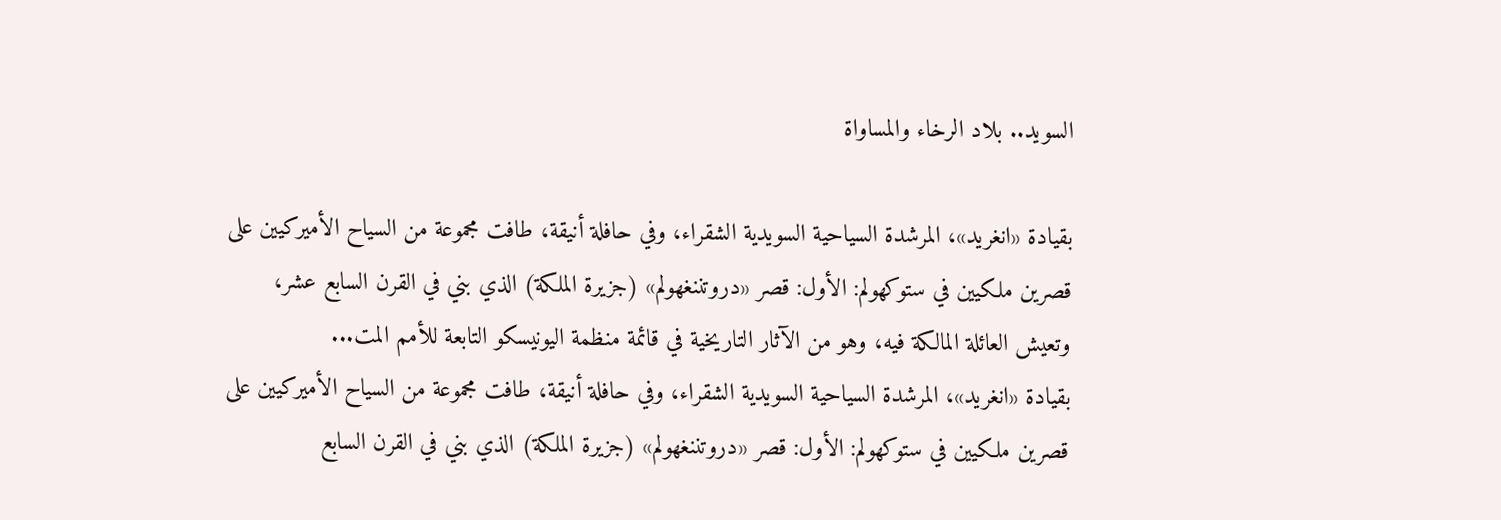السويد.. بلاد الرخاء والمساواة

بقيادة «انغريد»، المرشدة السياحية السويدية الشقراء، وفي حافلة أنيقة، طافت مجموعة من السياح الأميركيين على قصرين ملكيين في ستوكهولم: الأول: قصر «دروتننغهولم» (جزيرة الملكة) الذي بني في القرن السابع عشر، وتعيش العائلة المالكة فيه، وهو من الآثار التاريخية في قائمة منظمة اليونيسكو التابعة للأمم المت...
بقيادة «انغريد»، المرشدة السياحية السويدية الشقراء، وفي حافلة أنيقة، طافت مجموعة من السياح الأميركيين على قصرين ملكيين في ستوكهولم: الأول: قصر «دروتننغهولم» (جزيرة الملكة) الذي بني في القرن السابع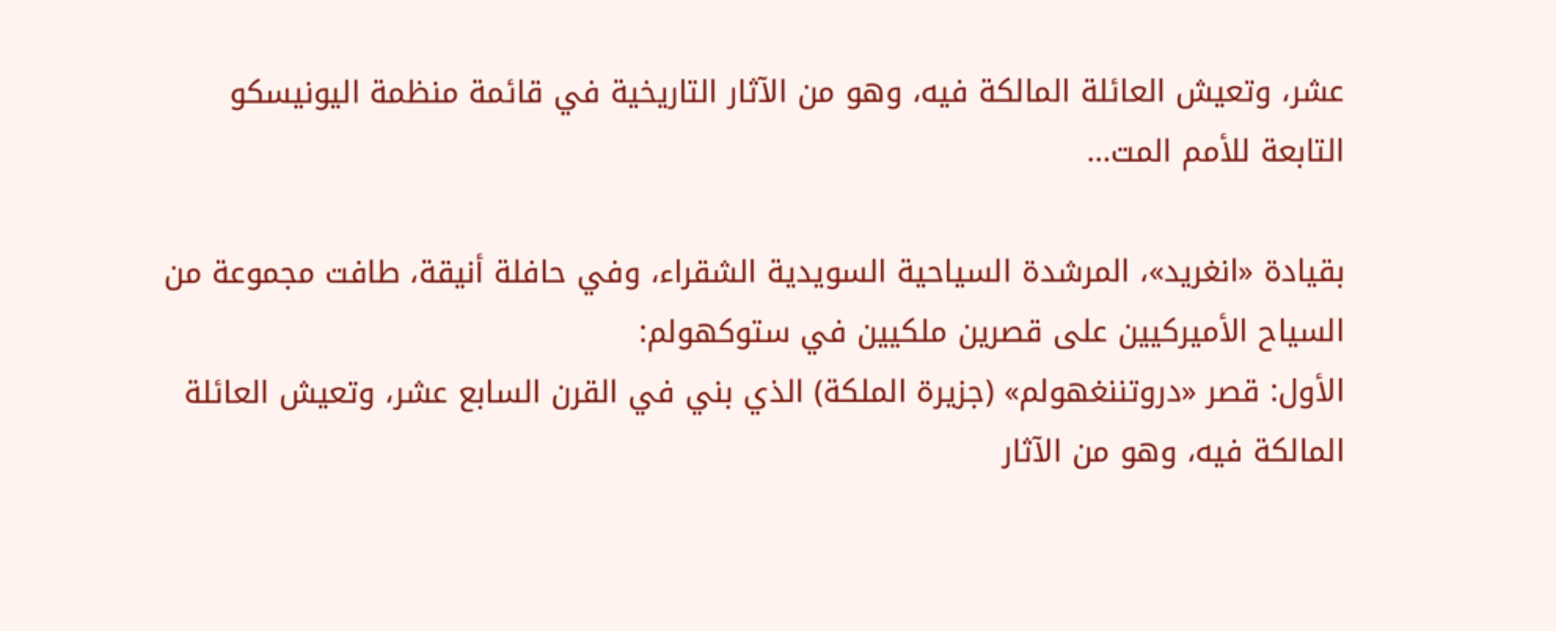عشر، وتعيش العائلة المالكة فيه، وهو من الآثار التاريخية في قائمة منظمة اليونيسكو التابعة للأمم المت...

بقيادة «انغريد»، المرشدة السياحية السويدية الشقراء، وفي حافلة أنيقة، طافت مجموعة من السياح الأميركيين على قصرين ملكيين في ستوكهولم:
الأول: قصر «دروتننغهولم» (جزيرة الملكة) الذي بني في القرن السابع عشر، وتعيش العائلة المالكة فيه، وهو من الآثار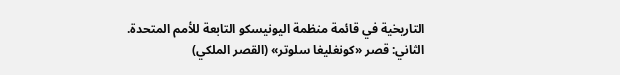التاريخية في قائمة منظمة اليونيسكو التابعة للأمم المتحدة.
الثاني: قصر «كونغليغا سلوتر» (القصر الملكي)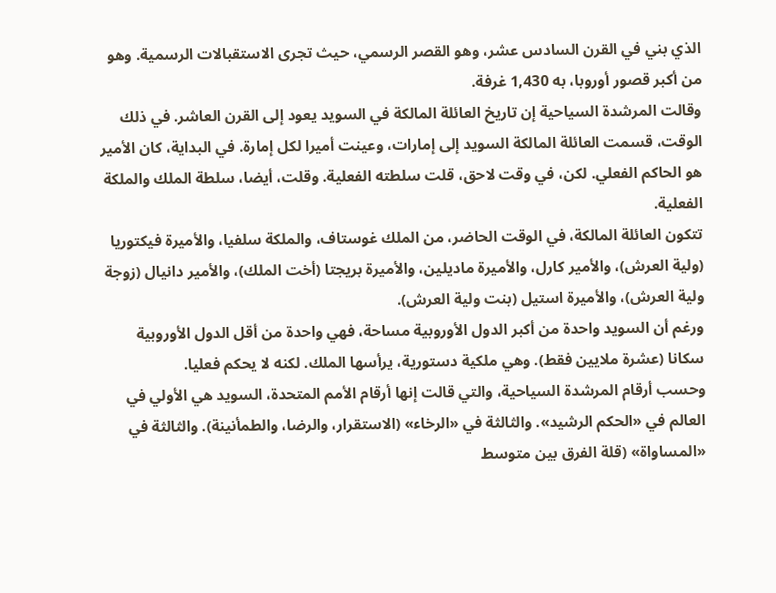الذي بني في القرن السادس عشر، وهو القصر الرسمي، حيث تجرى الاستقبالات الرسمية. وهو من أكبر قصور أوروبا، به 1,430 غرفة.
وقالت المرشدة السياحية إن تاريخ العائلة المالكة في السويد يعود إلى القرن العاشر. في ذلك الوقت، قسمت العائلة المالكة السويد إلى إمارات، وعينت أميرا لكل إمارة. في البداية، كان الأمير هو الحاكم الفعلي. لكن، في وقت لاحق، قلت سلطته الفعلية. وقلت، أيضا، سلطة الملك والملكة الفعلية.
تتكون العائلة المالكة، في الوقت الحاضر، من الملك غوستاف، والملكة سلفيا، والأميرة فيكتوريا (ولية العرش)، والأمير كارل، والأميرة ماديلين، والأميرة بريجتا (أخت الملك)، والأمير دانيال (زوجة ولية العرش)، والأميرة استيل (بنت ولية العرش).
ورغم أن السويد واحدة من أكبر الدول الأوروبية مساحة، فهي واحدة من أقل الدول الأوروبية سكانا (عشرة ملايين فقط). وهي ملكية دستورية، يرأسها الملك. لكنه لا يحكم فعليا.
وحسب أرقام المرشدة السياحية، والتي قالت إنها أرقام الأمم المتحدة، السويد هي الأولي في العالم في «الحكم الرشيد». والثالثة في «الرخاء» (الاستقرار، والرضا، والطمأنينة). والثالثة في «المساواة» (قلة الفرق بين متوسط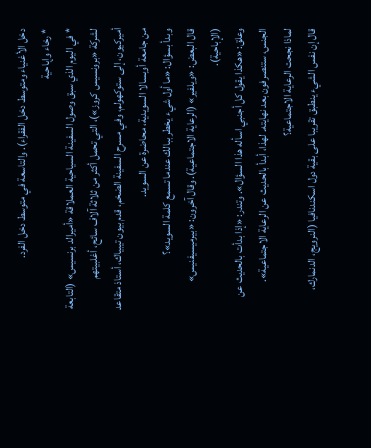دخل الأغنياء ومتوسط دخل الفقراء). والتاسعة في متوسط دخل الفرد.
* رخاء وإباحية
* في اليوم الذي سبق وصول السفينة السياحية العملاقة «أميرالد برنسيس» (التابعة لشركة «برونسيس كروز»)، التي تحمل أكثر من ثلاثة آلاف سائح، أغلبيتهم أميركيون، إلى ستوكهولم، وفي مسرح السفينة الضخم، قدم بيون تيبياك، أستاذ متقاعد من جامعة أوبسالا السويدية، محاضرة عن السويد.
وبدأ بسؤال: «ما أول شيء يخطر ببالك عندما تسمع كلمة السويد»؟
قال البعض: «ويلفير» (الرعاية الاجتماعية). وقال آخرون: «بيرميسيفنيس» (الإباحية).
وعلق: «هكذا يقول كل أجنبي اسأله هذا السؤال». وتندر: «إذا بدأت بالحديث عن الجنس، ستنصرفون بعد نهايته. لهذا، أبدأ بالحديث عن الرعاية الاجتماعية».
لماذا نجحت الرعاية الاجتماعية؟
قال إن نفس الشيء ينطبق تقريبا على بقية دول اسكندنافيا (النرويج، الدنمارك،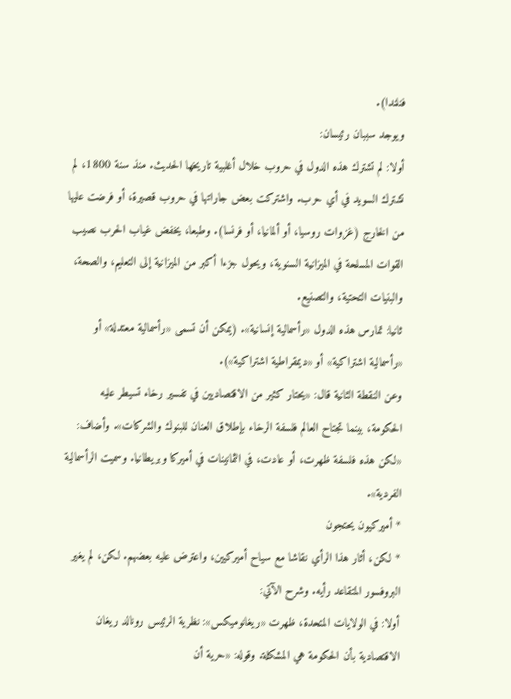فنلندا).
ويوجد سببان رئيسان:
أولا: لم تشترك هذه الدول في حروب خلال أغلبية تاريخها الحديث. منذ سنة 1800، لم تشترك السويد في أي حرب. واشتركت بعض جاراتها في حروب قصيرة، أو فرضت عليها من الخارج (غزوات روسيا، أو ألمانيا، أو فرنسا). وطبعا، يخفض غياب الحرب نصيب القوات المسلحة في الميزانية السنوية، ويحول جزءا أكبر من الميزانية إلى التعليم، والصحة، والبنيات التحتية، والتصنيع.
ثانيا: تمارس هذه الدول «رأسمالية إنسانية». (يمكن أن تسمى «رأسمالية معتدلة» أو «رأسمالية اشتراكية» أو «ديمقراطية اشتراكية»).
وعن النقطة الثانية قال: «يحتار كثير من الاقتصاديين في تفسير رخاء تسيطر عليه الحكومة، بينما تجتاح العالم فلسفة الرخاء بإطلاق العنان للبنوك والشركات». وأضاف: «لكن هذه فلسفة ظهرت، أو عادت، في الثمانينات في أميركا وبريطانيا. وسميت الرأسمالية الفردية».
* أميركيون يحتجون
* لكن، أثار هذا الرأي نقاشا مع سياح أميركيين، واعترض عليه بعضهم. لكن، لم يغير البروفسور المتقاعد رأيه. وشرح الآتي:
أولا: في الولايات المتحدة، ظهرت «ريغانوميكس»: نظرية الرئيس رونالد ريغان الاقتصادية بأن الحكومة هي المشكلة. وقوله: «حرية أن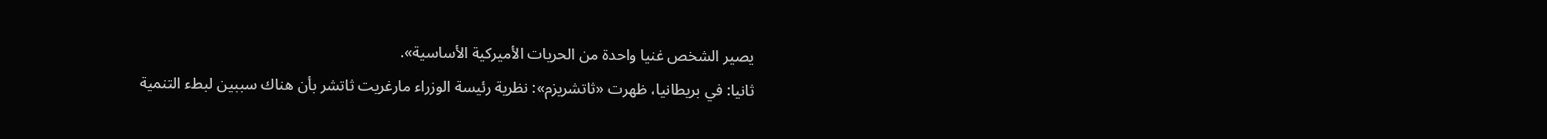يصير الشخص غنيا واحدة من الحريات الأميركية الأساسية».
ثانيا: في بريطانيا، ظهرت «ثاتشريزم»: نظرية رئيسة الوزراء مارغريت ثاتشر بأن هناك سببين لبطء التنمية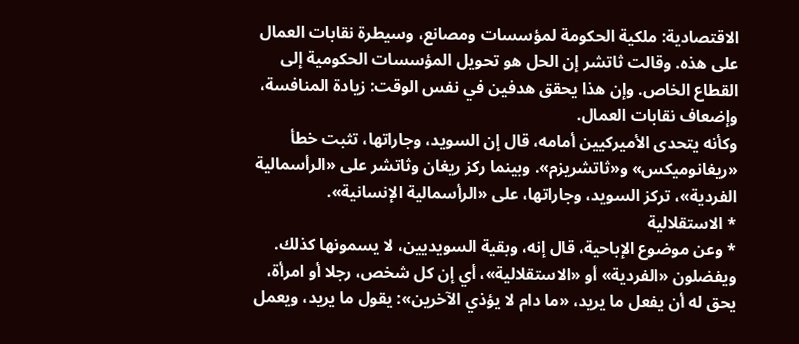الاقتصادية: ملكية الحكومة لمؤسسات ومصانع، وسيطرة نقابات العمال على هذه. وقالت ثاتشر إن الحل هو تحويل المؤسسات الحكومية إلى القطاع الخاص. وإن هذا يحقق هدفين في نفس الوقت: زيادة المنافسة، وإضعاف نقابات العمال.
وكأنه يتحدى الأميركيين أمامه، قال إن السويد، وجاراتها، تثبت خطأ «ريغانوميكس» و«ثاتشريزم». وبينما ركز ريغان وثاتشر على «الرأسمالية الفردية»، تركز السويد، وجاراتها، على «الرأسمالية الإنسانية».
* الاستقلالية
* وعن موضوع الإباحية، قال إنه، وبقية السويديين، لا يسمونها كذلك. ويفضلون «الفردية» أو «الاستقلالية»، أي إن كل شخص، رجلا أو امرأة، يحق له أن يفعل ما يريد، «ما دام لا يؤذي الآخرين»: يقول ما يريد، ويعمل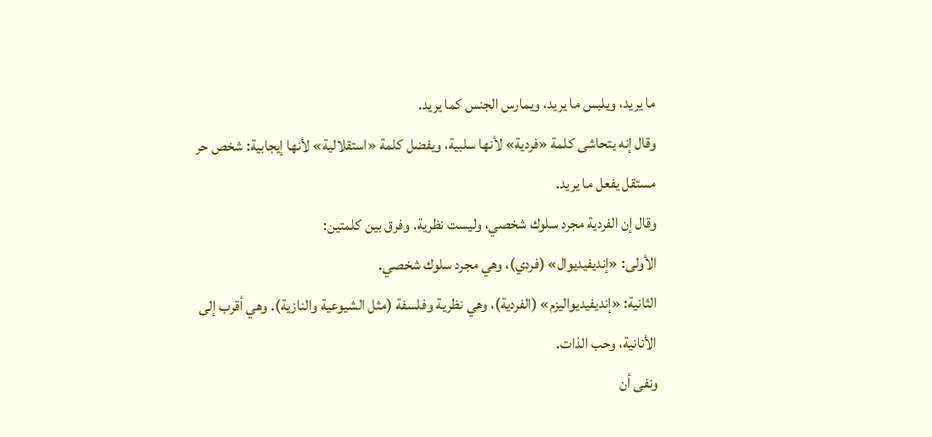ما يريد، ويلبس ما يريد، ويمارس الجنس كما يريد.
وقال إنه يتحاشى كلمة «فردية» لأنها سلبية، ويفضل كلمة «استقلالية» لأنها إيجابية: شخص حر مستقل يفعل ما يريد.
وقال إن الفردية مجرد سلوك شخصي، وليست نظرية. وفرق بين كلمتين:
الأولى: «إنديفيديوال» (فردي)، وهي مجرد سلوك شخصي.
الثانية: «إنديفيديواليزم» (الفردية)، وهي نظرية وفلسفة (مثل الشيوعية والنازية). وهي أقرب إلى الأنانية، وحب الذات.
ونفى أن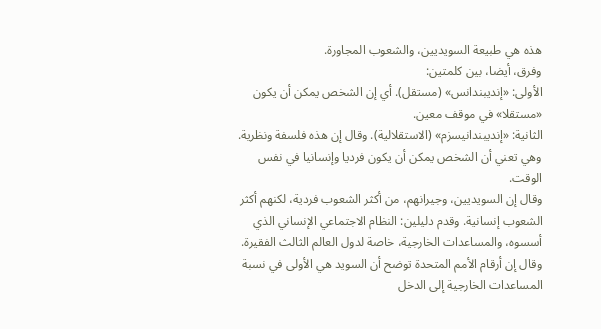هذه هي طبيعة السويديين، والشعوب المجاورة.
وفرق، أيضا، بين كلمتين:
الأولى: «إنديبندانس» (مستقل). أي إن الشخص يمكن أن يكون «مستقلا» في موقف معين.
الثانية: «إنديبندانيسزم» (الاستقلالية). وقال إن هذه فلسفة ونظرية. وهي تعني أن الشخص يمكن أن يكون فرديا وإنسانيا في نفس الوقت.
وقال إن السويديين، وجيرانهم، من أكثر الشعوب فردية، لكنهم أكثر الشعوب إنسانية. وقدم دليلين: النظام الاجتماعي الإنساني الذي أسسوه، والمساعدات الخارجية، خاصة لدول العالم الثالث الفقيرة. وقال إن أرقام الأمم المتحدة توضح أن السويد هي الأولى في نسبة المساعدات الخارجية إلى الدخل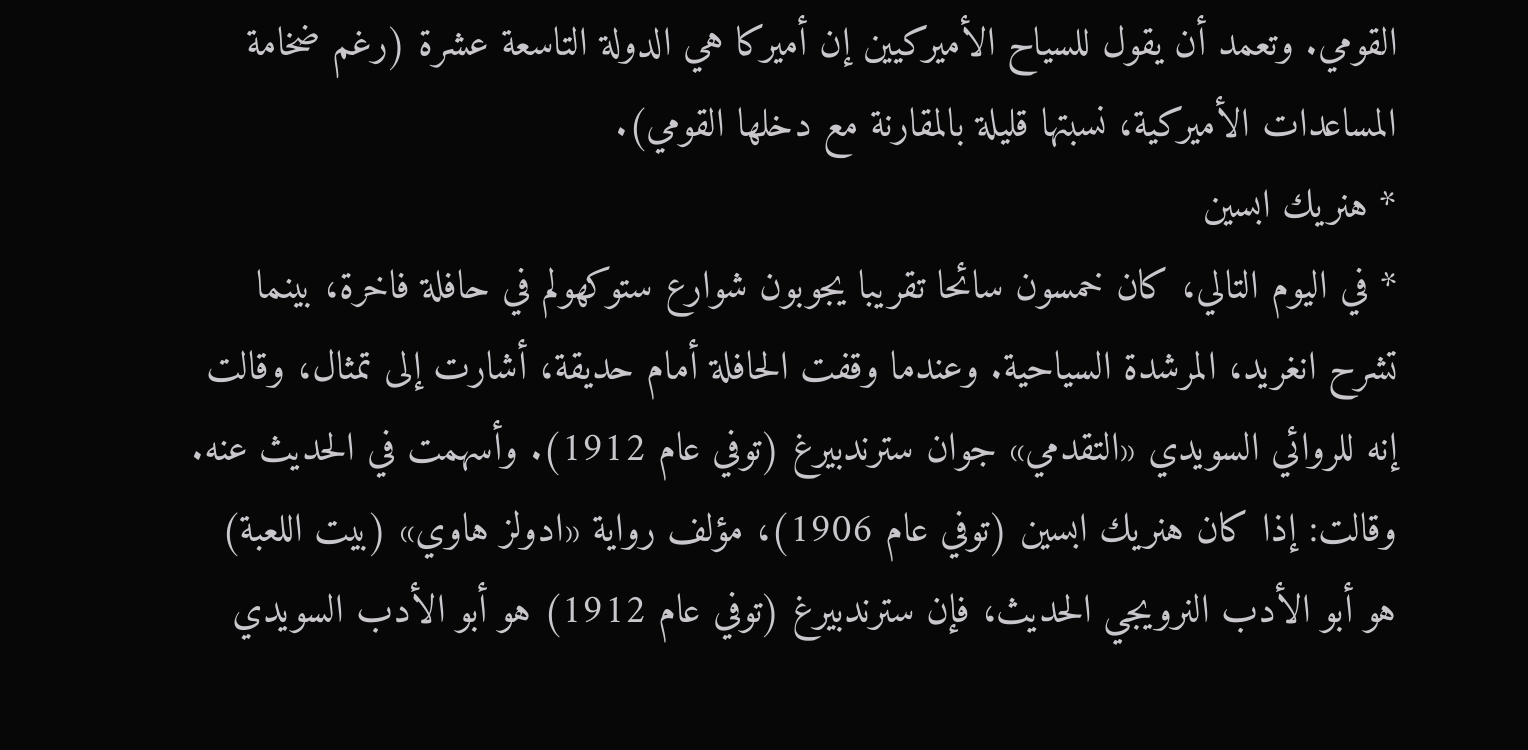القومي. وتعمد أن يقول للسياح الأميركيين إن أميركا هي الدولة التاسعة عشرة (رغم ضخامة المساعدات الأميركية، نسبتها قليلة بالمقارنة مع دخلها القومي).
* هنريك ابسين
* في اليوم التالي، كان خمسون سائحا تقريبا يجوبون شوارع ستوكهولم في حافلة فاخرة، بينما تشرح انغريد، المرشدة السياحية. وعندما وقفت الحافلة أمام حديقة، أشارت إلى تمثال، وقالت إنه للروائي السويدي «التقدمي» جوان سترندبيرغ (توفي عام 1912). وأسهمت في الحديث عنه.
وقالت: إذا كان هنريك ابسين (توفي عام 1906)، مؤلف رواية «ادولز هاوي» (بيت اللعبة) هو أبو الأدب النرويجي الحديث، فإن سترندبيرغ (توفي عام 1912) هو أبو الأدب السويدي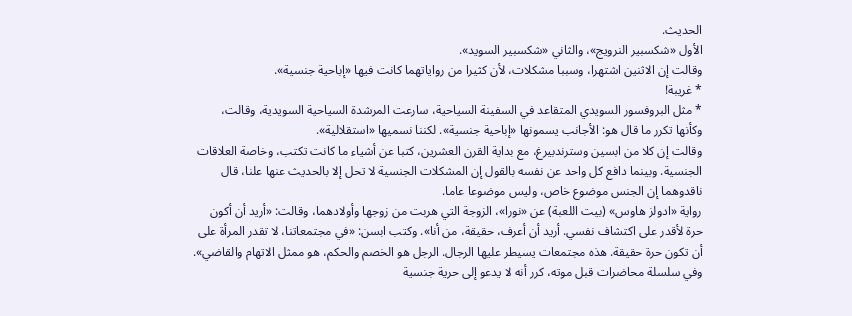الحديث.
الأول «شكسبير النرويج»، والثاني «شكسبير السويد».
وقالت إن الاثنين اشتهرا، وسببا مشكلات، لأن كثيرا من رواياتهما كانت فيها «إباحية جنسية».
* غريبة!
* مثل البروفسور السويدي المتقاعد في السفينة السياحية، سارعت المرشدة السياحية السويدية، وقالت، وكأنها تكرر ما قال هو: الأجانب يسمونها «إباحية جنسية». لكننا نسميها «استقلالية».
وقالت إن كلا من ابسين وسترندبيرغ، مع بداية القرن العشرين، كتبا عن أشياء ما كانت تكتب، وخاصة العلاقات الجنسية. وبينما دافع كل واحد عن نفسه بالقول إن المشكلات الجنسية لا تحل إلا بالحديث عنها علنا، قال ناقدوهما إن الجنس موضوع خاص، وليس موضوعا عاما.
رواية «ادولز هاوس» (بيت اللعبة) عن «نورا»، الزوجة التي هربت من زوجها وأولادهما، وقالت: «أريد أن أكون حرة لأقدر على اكتشاف نفسي. أريد أن أعرف، حقيقة، من أنا». وكتب ابسن: «في مجتمعاتنا، لا تقدر المرأة على أن تكون حرة حقيقة. هذه مجتمعات يسيطر عليها الرجال. الرجل هو الخصم والحكم، هو ممثل الاتهام والقاضي». وفي سلسلة محاضرات قبل موته، كرر أنه لا يدعو إلى حرية جنسية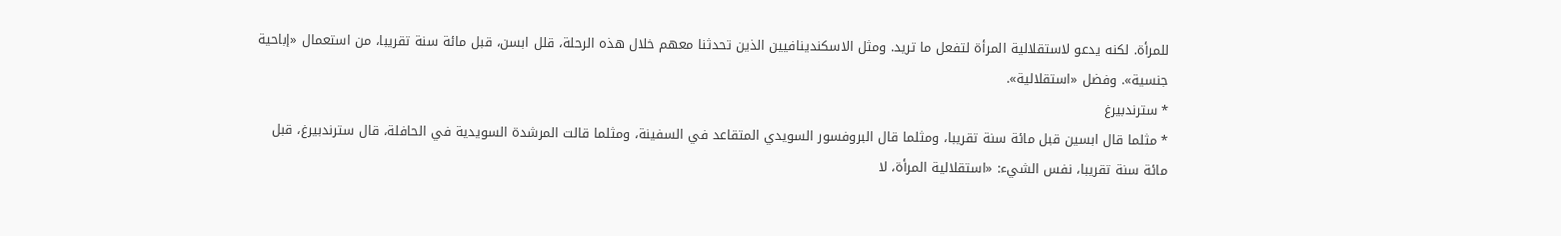للمرأة. لكنه يدعو لاستقلالية المرأة لتفعل ما تريد. ومثل الاسكندينافيين الذين تحدثنا معهم خلال هذه الرحلة، قلل ابسن، قبل مائة سنة تقريبا، من استعمال «إباحية جنسية». وفضل «استقلالية».
* سترندبيرغ
* مثلما قال ابسين قبل مائة سنة تقريبا، ومثلما قال البروفسور السويدي المتقاعد في السفينة، ومثلما قالت المرشدة السويدية في الحافلة، قال سترندبيرغ، قبل مائة سنة تقريبا، نفس الشيء: «استقلالية المرأة، لا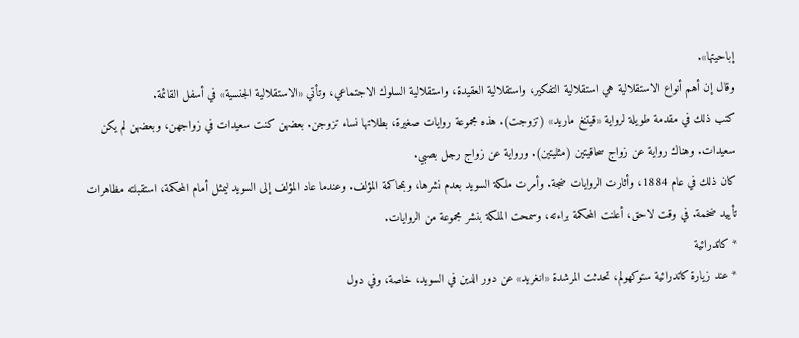إباحيتها».
وقال إن أهم أنواع الاستقلالية هي استقلالية التفكير، واستقلالية العقيدة، واستقلالية السلوك الاجتماعي، وتأتي «الاستقلالية الجنسية» في أسفل القائمة.
كتب ذلك في مقدمة طويلة لرواية «قيتنغ ماريد» (تزوجت). هذه مجموعة روايات صغيرة، بطلاتها نساء تزوجن. بعضهن كنت سعيدات في زواجهن، وبعضهن لم يكن سعيدات. وهناك رواية عن زواج سحاقيتين (مثليتين). ورواية عن زواج رجل بصبي.
كان ذلك في عام 1884، وأثارت الروايات ضجة. وأمرت ملكة السويد بعدم نشرها، وبمحاكمة المؤلف. وعندما عاد المؤلف إلى السويد ليمثل أمام المحكمة، استقبلته مظاهرات تأييد ضخمة. في وقت لاحق، أعلنت المحكمة براءته، وسمحت الملكة بنشر مجموعة من الروايات.
* كاتدرائية
* عند زيارة كاتدرائية ستوكهولم، تحدثت المرشدة «انغريد» عن دور الدين في السويد، خاصة، وفي دول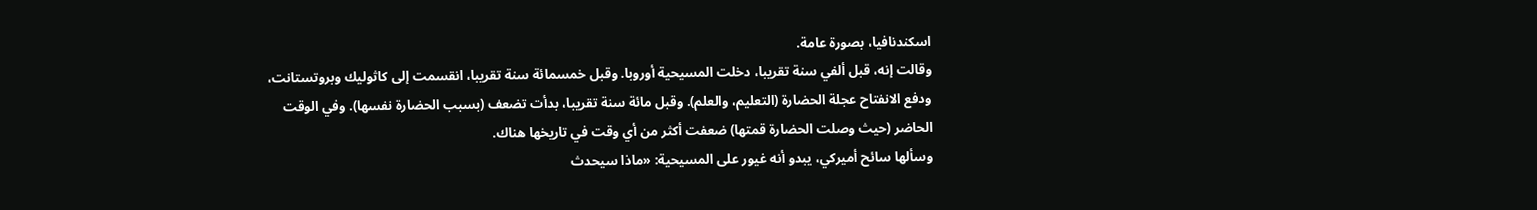اسكندنافيا، بصورة عامة.
وقالت إنه، قبل ألفي سنة تقريبا، دخلت المسيحية أوروبا. وقبل خمسمائة سنة تقريبا، انقسمت إلى كاثوليك وبروتستانت، ودفع الانفتاح عجلة الحضارة (التعليم، والعلم). وقبل مائة سنة تقريبا، بدأت تضعف (بسبب الحضارة نفسها). وفي الوقت الحاضر (حيث وصلت الحضارة قمتها) ضعفت أكثر من أي وقت في تاريخها هناك.
وسألها سائح أميركي، يبدو أنه غيور على المسيحية: «ماذا سيحدث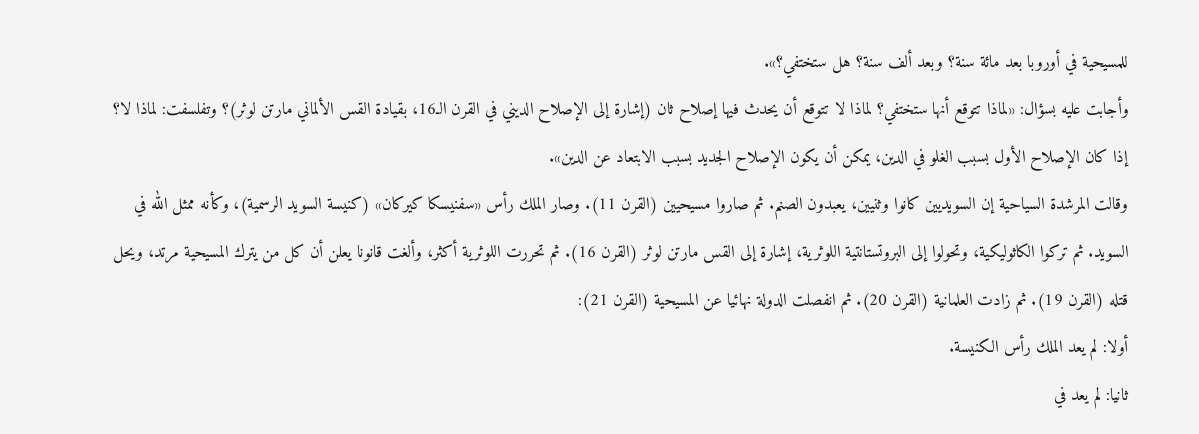للمسيحية في أوروبا بعد مائة سنة؟ وبعد ألف سنة؟ هل ستختفي؟».
وأجابت عليه بسؤال: «لماذا تتوقع أنها ستختفي؟ لماذا لا تتوقع أن يحدث فيها إصلاح ثان (إشارة إلى الإصلاح الديني في القرن الـ16، بقيادة القس الألماني مارتن لوثر)؟ وتفلسفت: لماذا لا؟ إذا كان الإصلاح الأول بسبب الغلو في الدين، يمكن أن يكون الإصلاح الجديد بسبب الابتعاد عن الدين».
وقالت المرشدة السياحية إن السويديين كانوا وثنيين، يعبدون الصنم. ثم صاروا مسيحيين (القرن 11). وصار الملك رأس «سفنيسكا كيركان» (كنيسة السويد الرسمية)، وكأنه ممثل الله في السويد. ثم تركوا الكاثوليكية، وتحولوا إلى البروتستانتية اللوثرية، إشارة إلى القس مارتن لوثر (القرن 16). ثم تحررت اللوثرية أكثر، وألغت قانونا يعلن أن كل من يترك المسيحية مرتد، ويحل قتله (القرن 19). ثم زادت العلمانية (القرن 20). ثم انفصلت الدولة نهائيا عن المسيحية (القرن 21):
أولا: لم يعد الملك رأس الكنيسة.
ثانيا: لم يعد في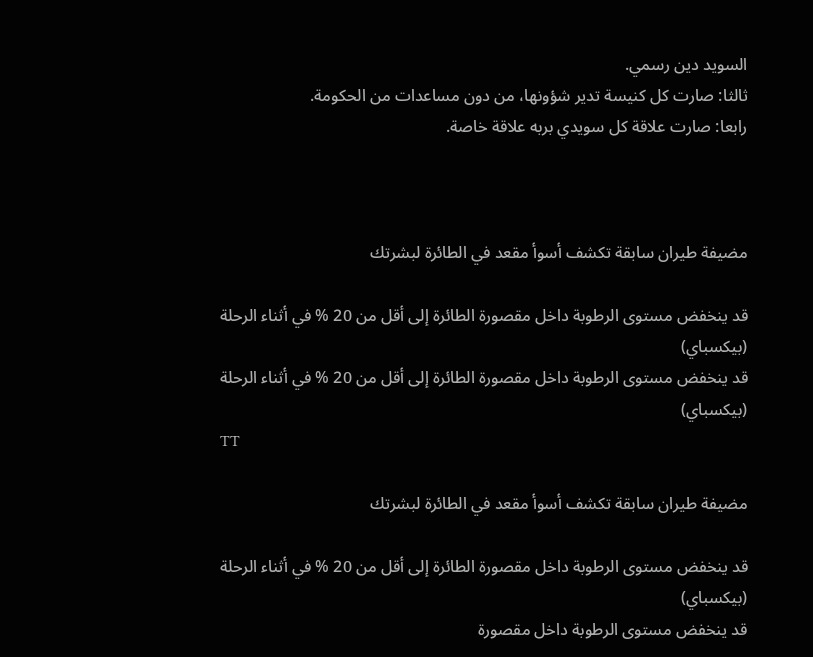السويد دين رسمي.
ثالثا: صارت كل كنيسة تدير شؤونها، من دون مساعدات من الحكومة.
رابعا: صارت علاقة كل سويدي بربه علاقة خاصة.



مضيفة طيران سابقة تكشف أسوأ مقعد في الطائرة لبشرتك

قد ينخفض مستوى الرطوبة داخل مقصورة الطائرة إلى أقل من 20 % في أثناء الرحلة (بيكسباي)
قد ينخفض مستوى الرطوبة داخل مقصورة الطائرة إلى أقل من 20 % في أثناء الرحلة (بيكسباي)
TT

مضيفة طيران سابقة تكشف أسوأ مقعد في الطائرة لبشرتك

قد ينخفض مستوى الرطوبة داخل مقصورة الطائرة إلى أقل من 20 % في أثناء الرحلة (بيكسباي)
قد ينخفض مستوى الرطوبة داخل مقصورة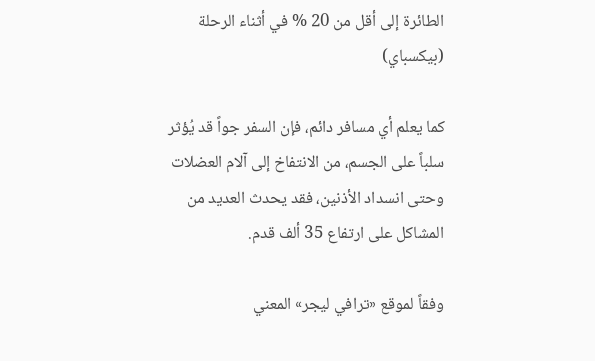الطائرة إلى أقل من 20 % في أثناء الرحلة (بيكسباي)

كما يعلم أي مسافر دائم، فإن السفر جواً قد يُؤثر سلباً على الجسم، من الانتفاخ إلى آلام العضلات وحتى انسداد الأذنين، فقد يحدث العديد من المشاكل على ارتفاع 35 ألف قدم.

وفقاً لموقع «ترافي ليجر» المعني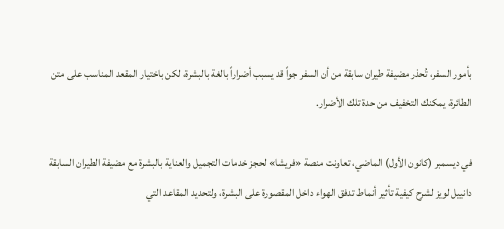بأمور السفر، تُحذر مضيفة طيران سابقة من أن السفر جواً قد يسبب أضراراً بالغة بالبشرة، لكن باختيار المقعد المناسب على متن الطائرة، يمكنك التخفيف من حدة تلك الأضرار.

في ديسمبر (كانون الأول) الماضي، تعاونت منصة «فريشا» لحجز خدمات التجميل والعناية بالبشرة مع مضيفة الطيران السابقة دانييل لويز لشرح كيفية تأثير أنماط تدفق الهواء داخل المقصورة على البشرة، ولتحديد المقاعد التي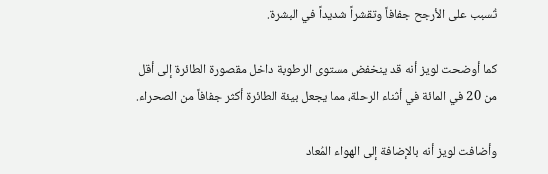تُسبب على الأرجح جفافاً وتقشراً شديداً في البشرة.

كما أوضحت لويز أنه قد ينخفض مستوى الرطوبة داخل مقصورة الطائرة إلى أقل من 20 في المائة في أثناء الرحلة، مما يجعل بيئة الطائرة أكثر جفافاً من الصحراء.

وأضافت لويز أنه بالإضافة إلى الهواء المُعاد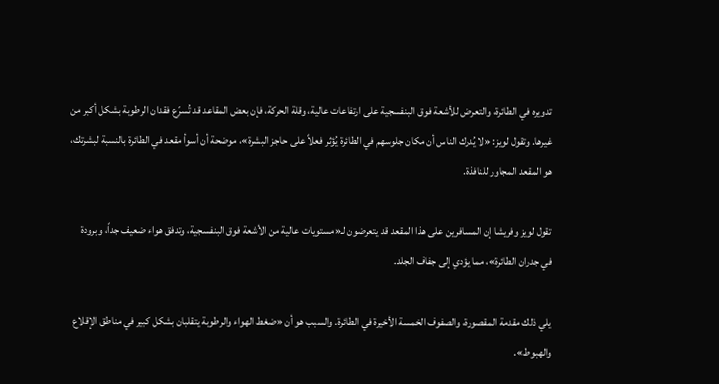تدويره في الطائرة، والتعرض للأشعة فوق البنفسجية على ارتفاعات عالية، وقلة الحركة، فإن بعض المقاعد قد تُسرّع فقدان الرطوبة بشكل أكبر من غيرها. وتقول لويز: «لا يُدرك الناس أن مكان جلوسهم في الطائرة يُؤثر فعلاً على حاجز البشرة»، موضحة أن أسوأ مقعد في الطائرة بالنسبة لبشرتك، هو المقعد المجاور للنافذة.

تقول لويز وفريشا إن المسافرين على هذا المقعد قد يتعرضون لـ«مستويات عالية من الأشعة فوق البنفسجية، وتدفق هواء ضعيف جداً، وبرودة في جدران الطائرة»، مما يؤدي إلى جفاف الجلد.

يلي ذلك مقدمة المقصورة، والصفوف الخمسة الأخيرة في الطائرة. والسبب هو أن «ضغط الهواء والرطوبة يتقلبان بشكل كبير في مناطق الإقلاع والهبوط».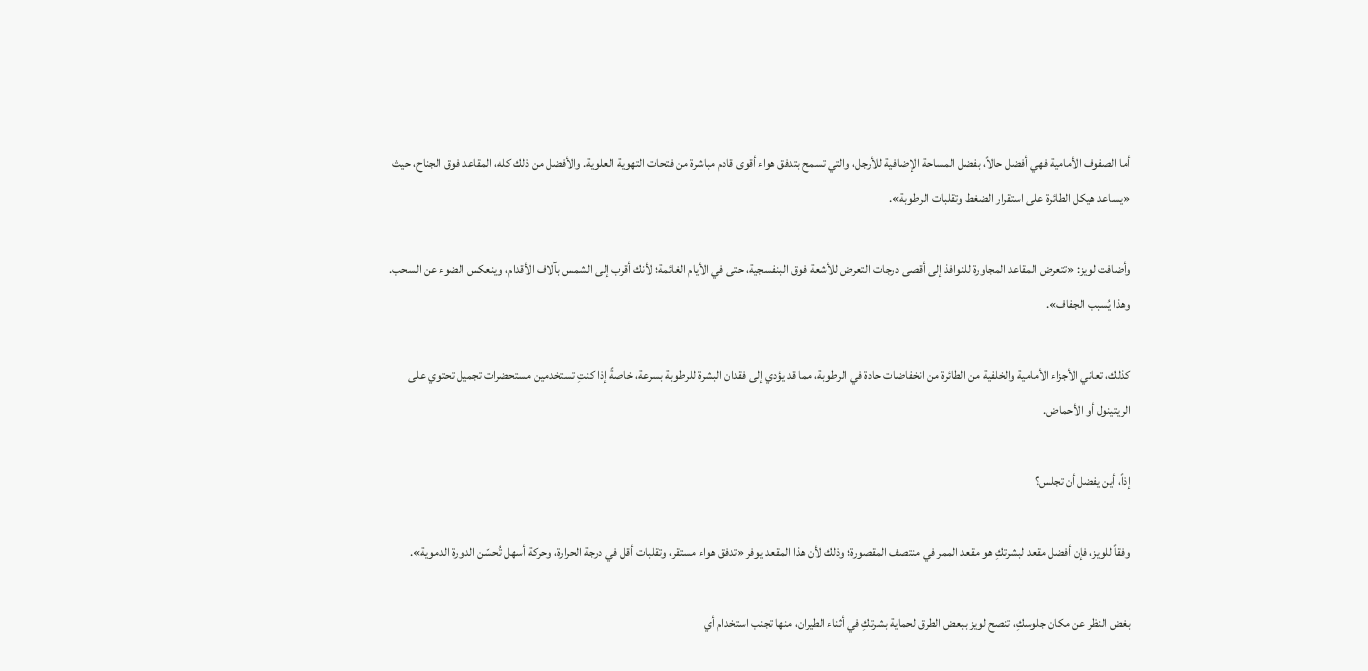أما الصفوف الأمامية فهي أفضل حالاً، بفضل المساحة الإضافية للأرجل، والتي تسمح بتدفق هواء أقوى قادم مباشرة من فتحات التهوية العلوية. والأفضل من ذلك كله، المقاعد فوق الجناح، حيث «يساعد هيكل الطائرة على استقرار الضغط وتقلبات الرطوبة».

وأضافت لويز: «تتعرض المقاعد المجاورة للنوافذ إلى أقصى درجات التعرض للأشعة فوق البنفسجية، حتى في الأيام الغائمة؛ لأنك أقرب إلى الشمس بآلاف الأقدام، وينعكس الضوء عن السحب. وهذا يُسبب الجفاف».

كذلك، تعاني الأجزاء الأمامية والخلفية من الطائرة من انخفاضات حادة في الرطوبة، مما قد يؤدي إلى فقدان البشرة للرطوبة بسرعة، خاصةً إذا كنتِ تستخدمين مستحضرات تجميل تحتوي على الريتينول أو الأحماض.

إذاً، أين يفضل أن تجلس؟

وفقاً للويز، فإن أفضل مقعد لبشرتكِ هو مقعد الممر في منتصف المقصورة؛ وذلك لأن هذا المقعد يوفر «تدفق هواء مستقر، وتقلبات أقل في درجة الحرارة، وحركة أسهل تُحسّن الدورة الدموية».

بغض النظر عن مكان جلوسكِ، تنصح لويز ببعض الطرق لحماية بشرتكِ في أثناء الطيران، منها تجنب استخدام أي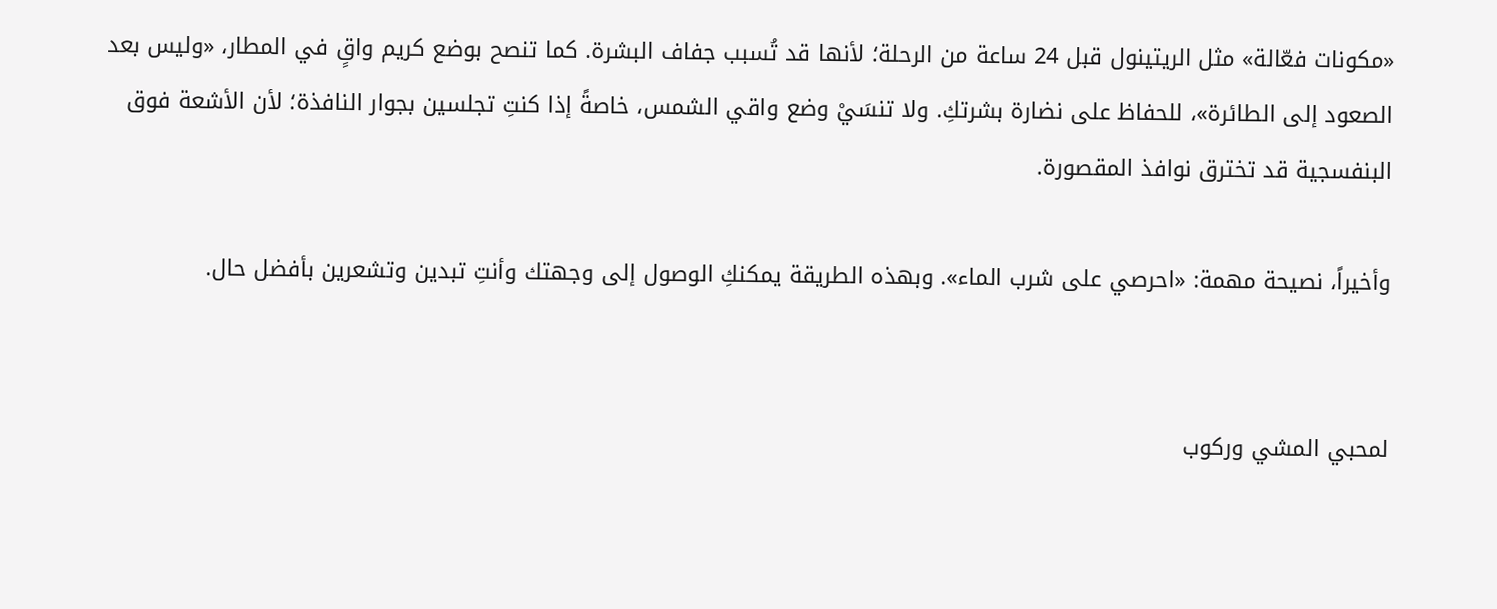«مكونات فعّالة» مثل الريتينول قبل 24 ساعة من الرحلة؛ لأنها قد تُسبب جفاف البشرة. كما تنصح بوضع كريم واقٍ في المطار، «وليس بعد الصعود إلى الطائرة»، للحفاظ على نضارة بشرتكِ. ولا تنسَيْ وضع واقي الشمس، خاصةً إذا كنتِ تجلسين بجوار النافذة؛ لأن الأشعة فوق البنفسجية قد تخترق نوافذ المقصورة.

وأخيراً، نصيحة مهمة: «احرصي على شرب الماء». وبهذه الطريقة يمكنكِ الوصول إلى وجهتك وأنتِ تبدين وتشعرين بأفضل حال.


لمحبي المشي وركوب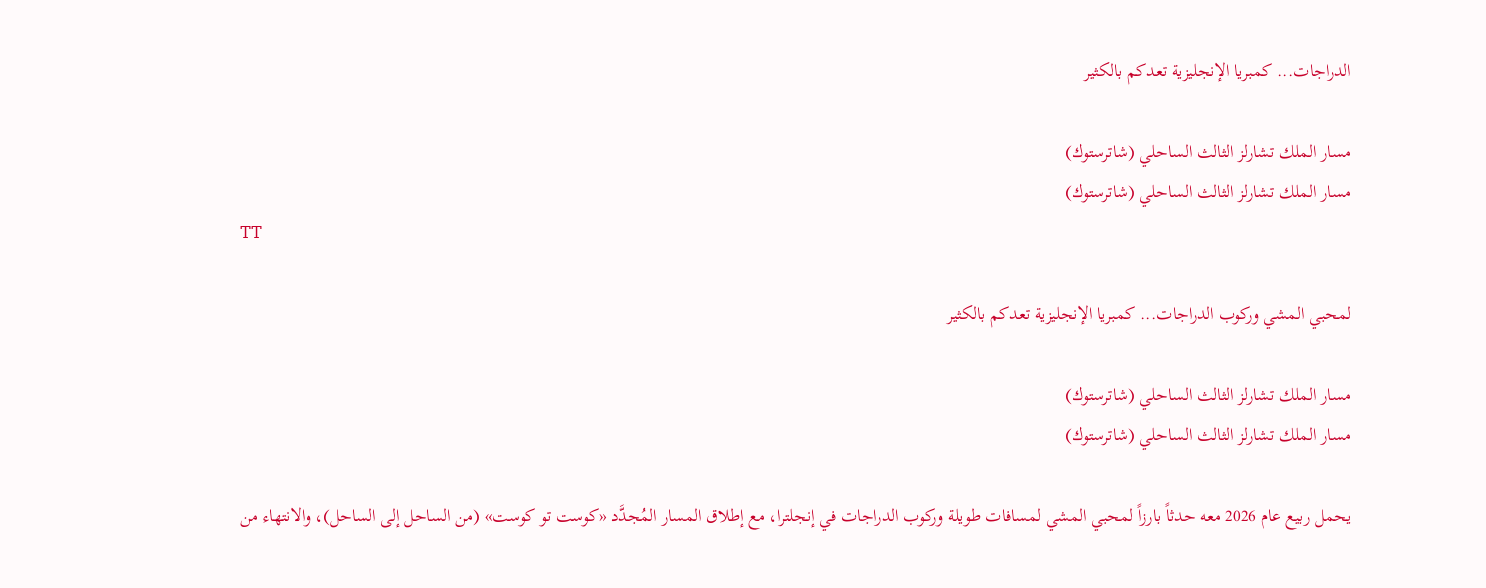الدراجات... كمبريا الإنجليزية تعدكم بالكثير

مسار الملك تشارلز الثالث الساحلي (شاترستوك)
مسار الملك تشارلز الثالث الساحلي (شاترستوك)
TT

لمحبي المشي وركوب الدراجات... كمبريا الإنجليزية تعدكم بالكثير

مسار الملك تشارلز الثالث الساحلي (شاترستوك)
مسار الملك تشارلز الثالث الساحلي (شاترستوك)

يحمل ربيع عام 2026 معه حدثاً بارزاً لمحبي المشي لمسافات طويلة وركوب الدراجات في إنجلترا، مع إطلاق المسار المُجدَّد «كوست تو كوست» (من الساحل إلى الساحل)، والانتهاء من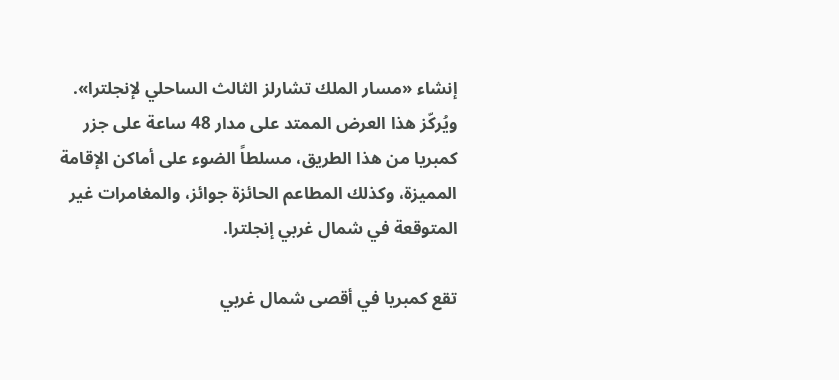إنشاء «مسار الملك تشارلز الثالث الساحلي لإنجلترا». ويُركّز هذا العرض الممتد على مدار 48 ساعة على جزر كمبريا من هذا الطريق، مسلطاً الضوء على أماكن الإقامة المميزة، وكذلك المطاعم الحائزة جوائز، والمغامرات غير المتوقعة في شمال غربي إنجلترا.

تقع كمبريا في أقصى شمال غربي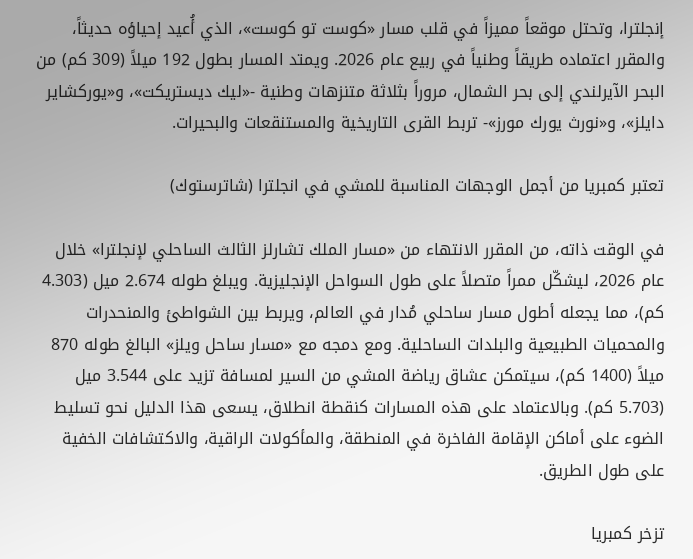إنجلترا، وتحتل موقعاً مميزاً في قلب مسار «كوست تو كوست»، الذي أُعيد إحياؤه حديثاً، والمقرر اعتماده طريقاً وطنياً في ربيع عام 2026. ويمتد المسار بطول 192 ميلاً (309 كم) من البحر الآيرلندي إلى بحر الشمال، مروراً بثلاثة متنزهات وطنية -«ليك ديستريكت»، و«يوركشاير دايلز»، و«نورث يورك مورز»- تربط القرى التاريخية والمستنقعات والبحيرات.

تعتبر كمبريا من أجمل الوجهات المناسبة للمشي في انجلترا (شاترستوك)

في الوقت ذاته، من المقرر الانتهاء من «مسار الملك تشارلز الثالث الساحلي لإنجلترا» خلال عام 2026، ليشكّل ممراً متصلاً على طول السواحل الإنجليزية. ويبلغ طوله 2.674 ميل (4.303 كم)، مما يجعله أطول مسار ساحلي مُدار في العالم، ويربط بين الشواطئ والمنحدرات والمحميات الطبيعية والبلدات الساحلية. ومع دمجه مع «مسار ساحل ويلز» البالغ طوله 870 ميلاً (1400 كم)، سيتمكن عشاق رياضة المشي من السير لمسافة تزيد على 3.544 ميل (5.703 كم). وبالاعتماد على هذه المسارات كنقطة انطلاق، يسعى هذا الدليل نحو تسليط الضوء على أماكن الإقامة الفاخرة في المنطقة، والمأكولات الراقية، والاكتشافات الخفية على طول الطريق.

تزخر كمبريا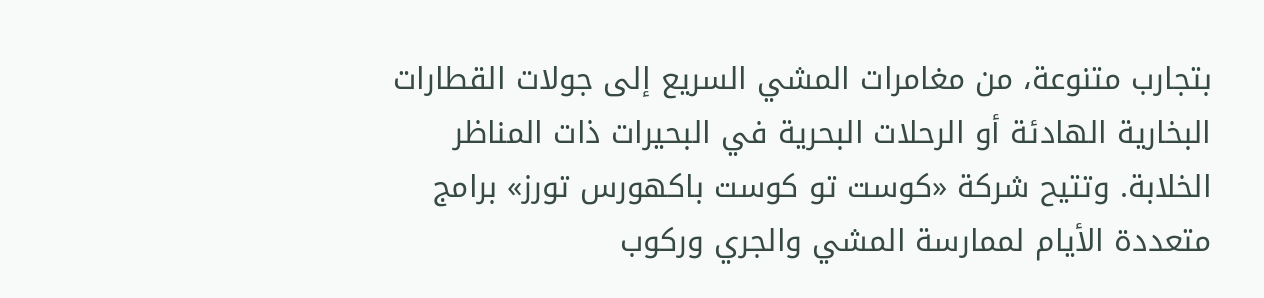بتجارب متنوعة، من مغامرات المشي السريع إلى جولات القطارات البخارية الهادئة أو الرحلات البحرية في البحيرات ذات المناظر الخلابة. وتتيح شركة «كوست تو كوست باكهورس تورز» برامج متعددة الأيام لممارسة المشي والجري وركوب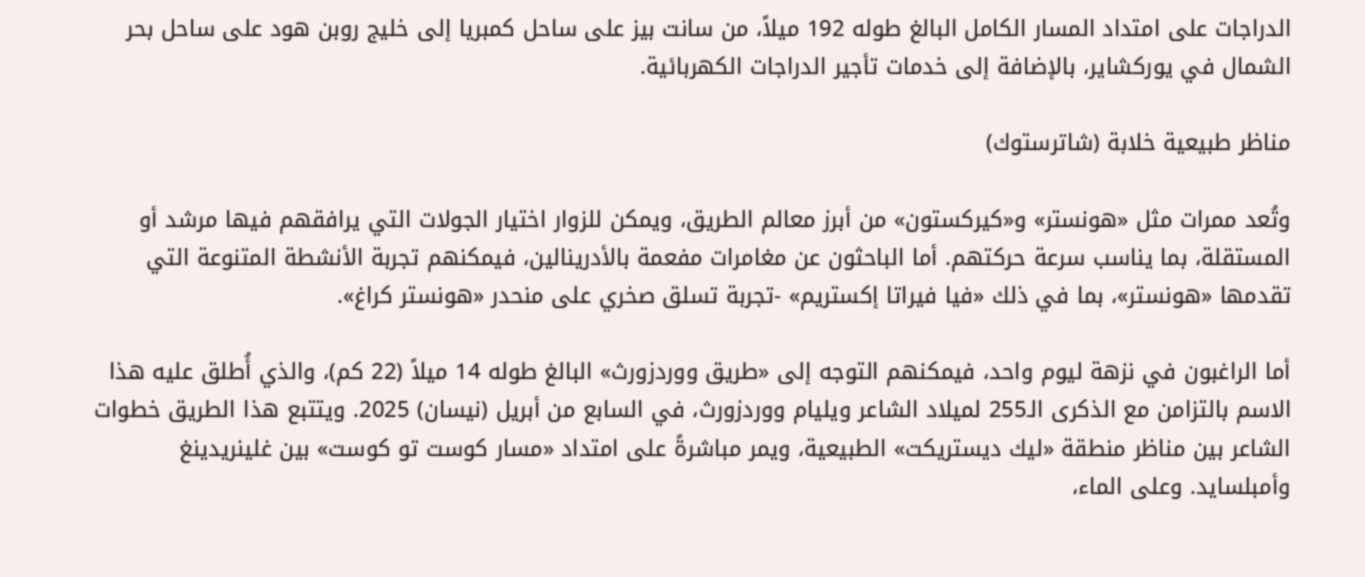الدراجات على امتداد المسار الكامل البالغ طوله 192 ميلاً، من سانت بيز على ساحل كمبريا إلى خليج روبن هود على ساحل بحر الشمال في يوركشاير، بالإضافة إلى خدمات تأجير الدراجات الكهربائية.

مناظر طبيعية خلابة (شاترستوك)

وتُعد ممرات مثل «هونستر» و«كيركستون» من أبرز معالم الطريق، ويمكن للزوار اختيار الجولات التي يرافقهم فيها مرشد أو المستقلة، بما يناسب سرعة حركتهم. أما الباحثون عن مغامرات مفعمة بالأدرينالين، فيمكنهم تجربة الأنشطة المتنوعة التي تقدمها «هونستر»، بما في ذلك «فيا فيراتا إكستريم» -تجربة تسلق صخري على منحدر «هونستر كراغ».

أما الراغبون في نزهة ليوم واحد، فيمكنهم التوجه إلى «طريق ووردزورث» البالغ طوله 14 ميلاً (22 كم)، والذي أُطلق عليه هذا الاسم بالتزامن مع الذكرى الـ255 لميلاد الشاعر ويليام ووردزورث، في السابع من أبريل (نيسان) 2025. ويتتبع هذا الطريق خطوات الشاعر بين مناظر منطقة «ليك ديستريكت» الطبيعية، ويمر مباشرةً على امتداد «مسار كوست تو كوست» بين غلينريدينغ وأمبلسايد. وعلى الماء،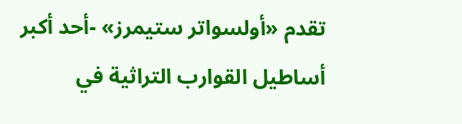تقدم «أولسواتر ستيمرز» -أحد أكبر أساطيل القوارب التراثية في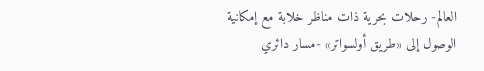العالم- رحلات بحرية ذات مناظر خلابة مع إمكانية الوصول إلى «طريق أولسواتر» -مسار دائري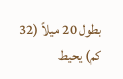بطول 20 ميلاً (32 كم) يحيط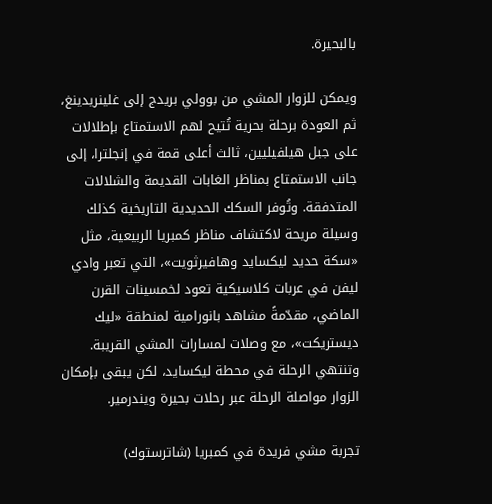بالبحيرة.

ويمكن للزوار المشي من بوولي بريدج إلى غلينريدينغ، ثم العودة برحلة بحرية تُتيح لهم الاستمتاع بإطلالات على جبل هيلفيليين، ثالث أعلى قمة في إنجلترا، إلى جانب الاستمتاع بمناظر الغابات القديمة والشلالات المتدفقة. وتُوفر السكك الحديدية التاريخية كذلك وسيلة مريحة لاكتشاف مناظر كمبريا الربيعية، مثل «سكة حديد ليكسايد وهافيرثويت»، التي تعبر وادي ليفن في عربات كلاسيكية تعود لخمسينات القرن الماضي، مقدّمةً مشاهد بانورامية لمنطقة «ليك ديستريكت»، مع وصلات لمسارات المشي القريبة. وتنتهي الرحلة في محطة ليكسايد، لكن يبقى بإمكان الزوار مواصلة الرحلة عبر رحلات بحيرة ويندرمير.

تجربة مشي فريدة في كمبريا (شاترستوك)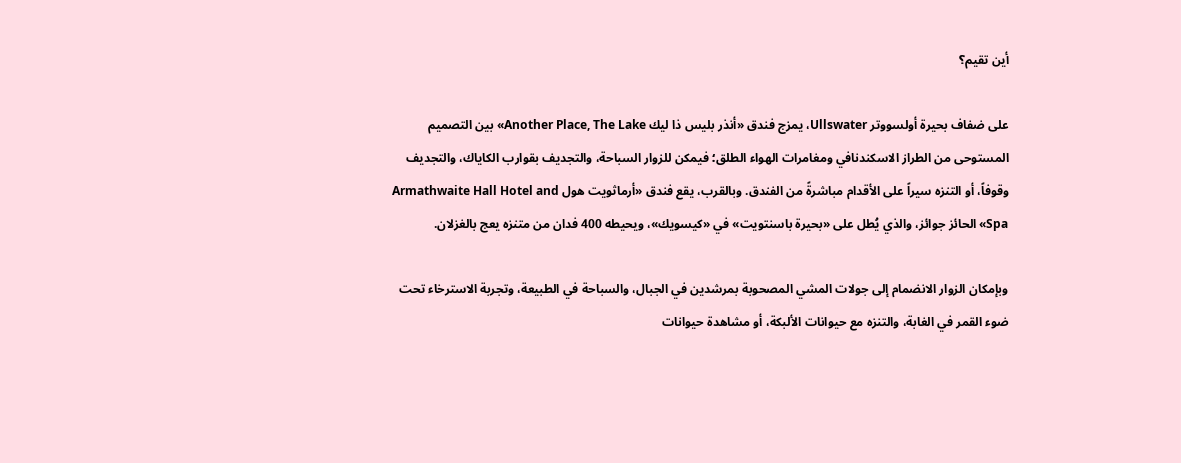أين تقيم؟

على ضفاف بحيرة أولسووتر Ullswater، يمزج فندق «أنذر بليس ذا ليك Another Place, The Lake» بين التصميم المستوحى من الطراز الاسكندنافي ومغامرات الهواء الطلق؛ فيمكن للزوار السباحة، والتجديف بقوارب الكاياك، والتجديف وقوفاً، أو التنزه سيراً على الأقدام مباشرةً من الفندق. وبالقرب، يقع فندق «أرماثويت هول Armathwaite Hall Hotel and Spa» الحائز جوائز، والذي يُطل على «بحيرة باسنتويت» في «كيسويك»، ويحيطه 400 فدان من متنزه يعج بالغزلان.

وبإمكان الزوار الانضمام إلى جولات المشي المصحوبة بمرشدين في الجبال، والسباحة في الطبيعة، وتجربة الاسترخاء تحت ضوء القمر في الغابة، والتنزه مع حيوانات الألبكة، أو مشاهدة حيوانات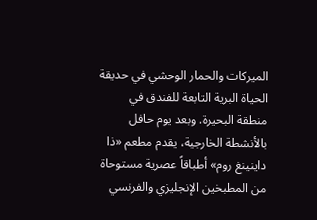الميركات والحمار الوحشي في حديقة الحياة البرية التابعة للفندق في منطقة البحيرة. وبعد يوم حافل بالأنشطة الخارجية، يقدم مطعم «ذا داينينغ روم» أطباقاً عصرية مستوحاة من المطبخين الإنجليزي والفرنسي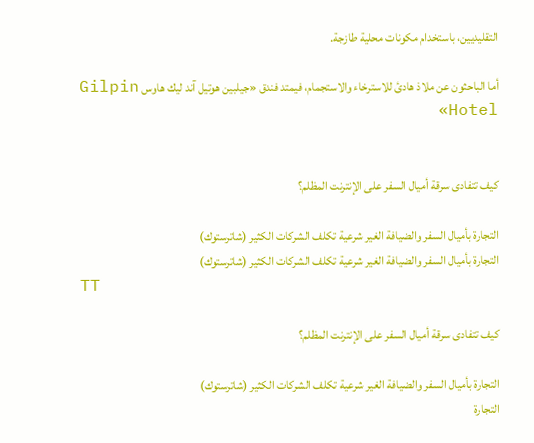التقليديين، باستخدام مكونات محلية طازجة.

أما الباحثون عن ملاذ هادئ للاسترخاء والاستجمام، فيمتد فندق «جيلبين هوتيل آند ليك هاوس Gilpin Hotel»


كيف تتفادى سرقة أميال السفر على الإنترنت المظلم؟

التجارة بأميال السفر والضيافة الغير شرعية تكلف الشركات الكثير (شاترستوك)
التجارة بأميال السفر والضيافة الغير شرعية تكلف الشركات الكثير (شاترستوك)
TT

كيف تتفادى سرقة أميال السفر على الإنترنت المظلم؟

التجارة بأميال السفر والضيافة الغير شرعية تكلف الشركات الكثير (شاترستوك)
التجارة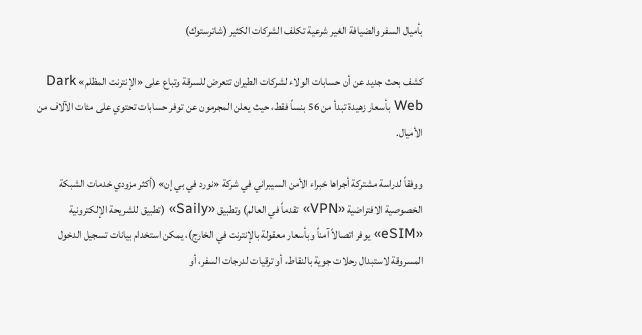بأميال السفر والضيافة الغير شرعية تكلف الشركات الكثير (شاترستوك)

كشف بحث جديد عن أن حسابات الولاء لشركات الطيران تتعرض للسرقة وتباع على «الإنترنت المظلم» Dark Web بأسعار زهيدة تبدأ من 56 بنساً فقط، حيث يعلن المجرمون عن توفر حسابات تحتوي على مئات الآلاف من الأميال.

ووفقاً لدراسة مشتركة أجراها خبراء الأمن السيبراني في شركة «نورد في بي إن» (أكثر مزودي خدمات الشبكة الخصوصية الافتراضية «VPN» تقدماً في العالم) وتطبيق «Saily» (تطبيق للشريحة الإلكترونية «eSIM» يوفر اتصالاً آمناً وبأسعار معقولة بالإنترنت في الخارج)، يمكن استخدام بيانات تسجيل الدخول المسروقة لاستبدال رحلات جوية بالنقاط، أو ترقيات لدرجات السفر، أو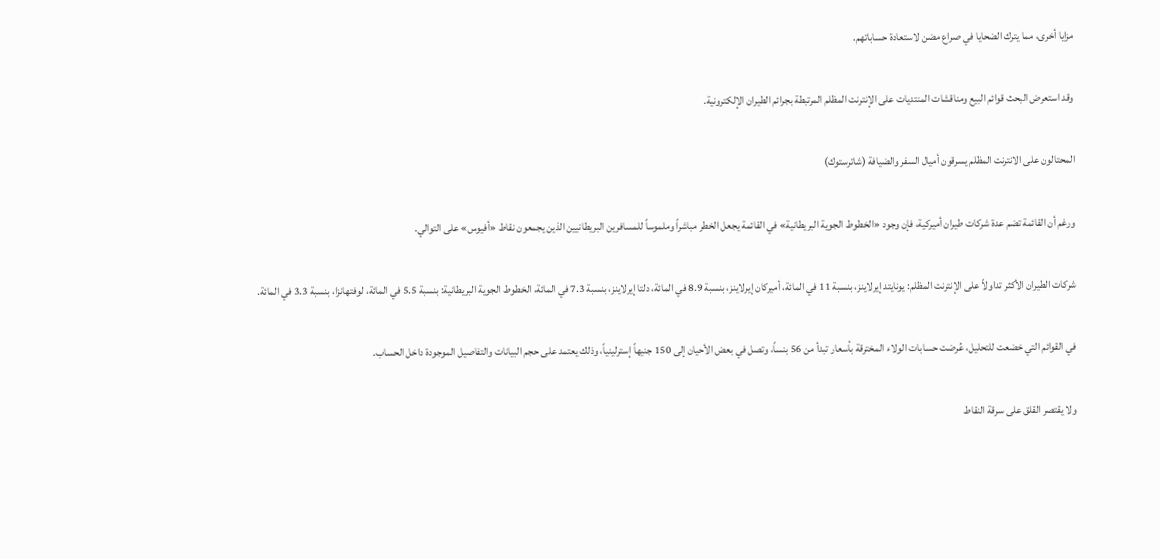مزايا أخرى، مما يترك الضحايا في صراع مضن لاستعادة حساباتهم.

وقد استعرض البحث قوائم البيع ومناقشات المنتديات على الإنترنت المظلم المرتبطة بجرائم الطيران الإلكترونية.

المحتالون على الانترنت المظلم يسرقون أميال السفر والضيافة (شاترستوك)

ورغم أن القائمة تضم عدة شركات طيران أميركية، فإن وجود «الخطوط الجوية البريطانية» في القائمة يجعل الخطر مباشراً وملموساً للمسافرين البريطانيين الذين يجمعون نقاط «أفيوس» على التوالي.

شركات الطيران الأكثر تداولاً على الإنترنت المظلم: يونايتد إيرلاينز، بنسبة 11 في المائة، أميركان إيرلاينز، بنسبة 8.9 في المائة، دلتا إيرلاينز، بنسبة 7.3 في المائة، الخطوط الجوية البريطانية: بنسبة 5.5 في المائة، لوفتهانزا، بنسبة 3.3 في المائة.

في القوائم التي خضعت للتحليل، عُرضت حسابات الولاء المخترقة بأسعار تبدأ من 56 بنساً، وتصل في بعض الأحيان إلى 150 جنيهاً إسترلينياً، وذلك يعتمد على حجم البيانات والتفاصيل الموجودة داخل الحساب.

ولا يقتصر القلق على سرقة النقاط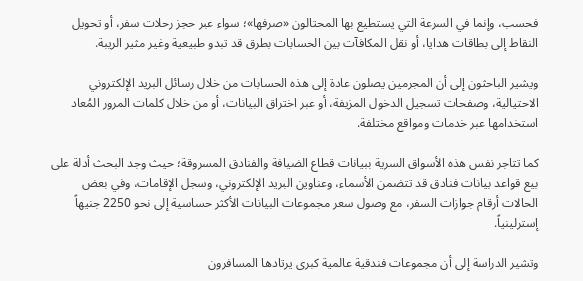فحسب، وإنما في السرعة التي يستطيع بها المحتالون «صرفها»؛ سواء عبر حجز رحلات سفر، أو تحويل النقاط إلى بطاقات هدايا، أو نقل المكافآت بين الحسابات بطرق قد تبدو طبيعية وغير مثير الريبة.

ويشير الباحثون إلى أن المجرمين يصلون عادة إلى هذه الحسابات من خلال رسائل البريد الإلكتروني الاحتيالية، وصفحات تسجيل الدخول المزيفة، أو عبر اختراق البيانات، أو من خلال كلمات المرور المُعاد استخدامها عبر خدمات ومواقع مختلفة.

كما تتاجر نفس هذه الأسواق السرية ببيانات قطاع الضيافة والفنادق المسروقة؛ حيث وجد البحث أدلة على بيع قواعد بيانات فنادق قد تتضمن الأسماء، وعناوين البريد الإلكتروني، وسجل الإقامات، وفي بعض الحالات أرقام جوازات السفر، مع وصول سعر مجموعات البيانات الأكثر حساسية إلى نحو 2250 جنيهاً إسترلينياً.

وتشير الدراسة إلى أن مجموعات فندقية عالمية كبرى يرتادها المسافرون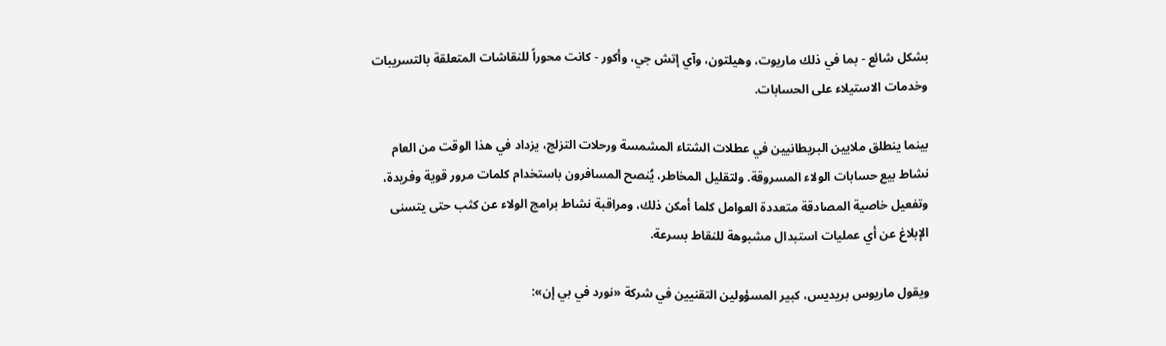بشكل شائع - بما في ذلك ماريوت، وهيلتون، وآي إتش جي، وأكور - كانت محوراً للنقاشات المتعلقة بالتسريبات وخدمات الاستيلاء على الحسابات.

بينما ينطلق ملايين البريطانيين في عطلات الشتاء المشمسة ورحلات التزلج، يزداد في هذا الوقت من العام نشاط بيع حسابات الولاء المسروقة. ولتقليل المخاطر، يُنصح المسافرون باستخدام كلمات مرور قوية وفريدة، وتفعيل خاصية المصادقة متعددة العوامل كلما أمكن ذلك، ومراقبة نشاط برامج الولاء عن كثب حتى يتسنى الإبلاغ عن أي عمليات استبدال مشبوهة للنقاط بسرعة.

ويقول ماريوس بريديس، كبير المسؤولين التقنيين في شركة «نورد في بي إن»: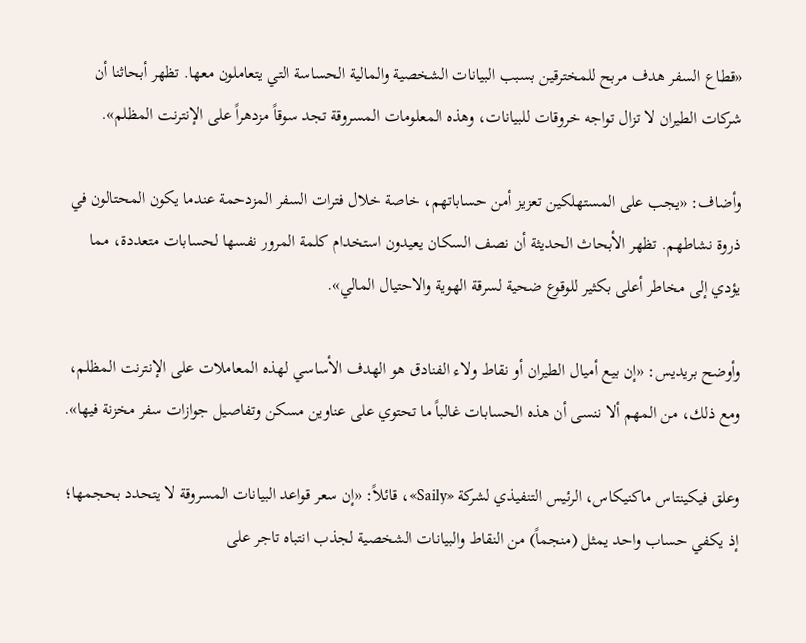«قطاع السفر هدف مربح للمخترقين بسبب البيانات الشخصية والمالية الحساسة التي يتعاملون معها. تظهر أبحاثنا أن شركات الطيران لا تزال تواجه خروقات للبيانات، وهذه المعلومات المسروقة تجد سوقاً مزدهراً على الإنترنت المظلم».

وأضاف: «يجب على المستهلكين تعزيز أمن حساباتهم، خاصة خلال فترات السفر المزدحمة عندما يكون المحتالون في ذروة نشاطهم. تظهر الأبحاث الحديثة أن نصف السكان يعيدون استخدام كلمة المرور نفسها لحسابات متعددة، مما يؤدي إلى مخاطر أعلى بكثير للوقوع ضحية لسرقة الهوية والاحتيال المالي».

وأوضح بريديس: «إن بيع أميال الطيران أو نقاط ولاء الفنادق هو الهدف الأساسي لهذه المعاملات على الإنترنت المظلم، ومع ذلك، من المهم ألا ننسى أن هذه الحسابات غالباً ما تحتوي على عناوين مسكن وتفاصيل جوازات سفر مخزنة فيها».

وعلق فيكينتاس ماكنيكاس، الرئيس التنفيذي لشركة «Saily»، قائلاً: «إن سعر قواعد البيانات المسروقة لا يتحدد بحجمها؛ إذ يكفي حساب واحد يمثل (منجماً) من النقاط والبيانات الشخصية لجذب انتباه تاجر على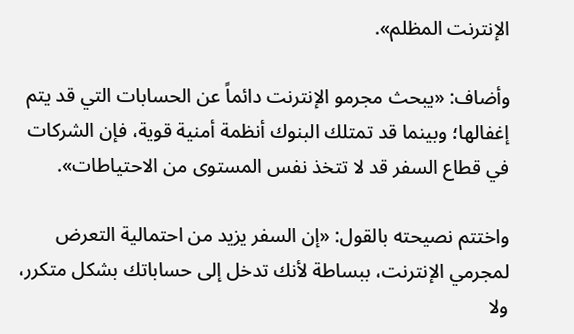الإنترنت المظلم».

وأضاف: «يبحث مجرمو الإنترنت دائماً عن الحسابات التي قد يتم إغفالها؛ وبينما قد تمتلك البنوك أنظمة أمنية قوية، فإن الشركات في قطاع السفر قد لا تتخذ نفس المستوى من الاحتياطات».

واختتم نصيحته بالقول: «إن السفر يزيد من احتمالية التعرض لمجرمي الإنترنت، ببساطة لأنك تدخل إلى حساباتك بشكل متكرر، ولا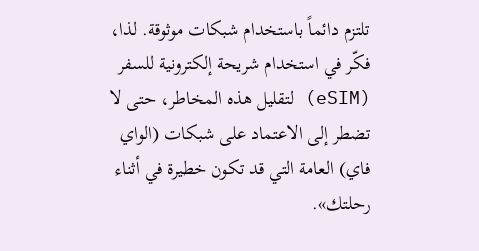تلتزم دائماً باستخدام شبكات موثوقة. لذا، فكّر في استخدام شريحة إلكترونية للسفر (eSIM) لتقليل هذه المخاطر، حتى لا تضطر إلى الاعتماد على شبكات (الواي فاي) العامة التي قد تكون خطيرة في أثناء رحلتك».